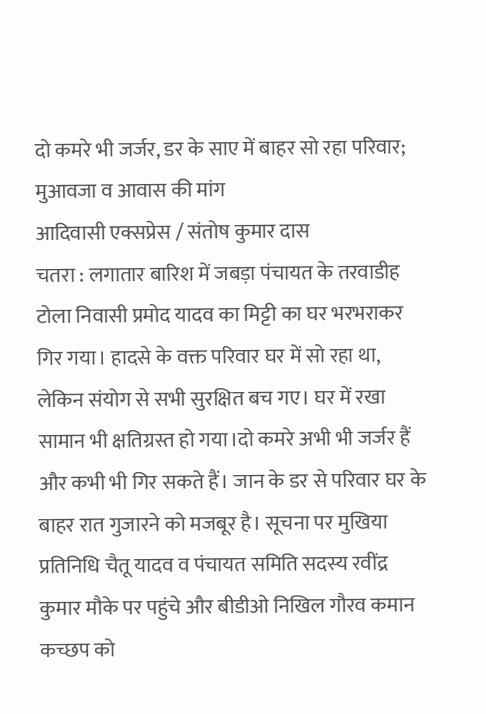दो कमरे भी जर्जर, डर के साए में बाहर सो रहा परिवार; मुआवजा व आवास की मांग
आदिवासी एक्सप्रेस / संतोष कुमार दास
चतरा : लगातार बारिश में जबड़ा पंचायत के तरवाडीह टोला निवासी प्रमोद यादव का मिट्टी का घर भरभराकर गिर गया। हादसे के वक्त परिवार घर में सो रहा था, लेकिन संयोग से सभी सुरक्षित बच गए। घर में रखा सामान भी क्षतिग्रस्त हो गया।दो कमरे अभी भी जर्जर हैं और कभी भी गिर सकते हैं। जान के डर से परिवार घर के बाहर रात गुजारने को मजबूर है। सूचना पर मुखिया प्रतिनिधि चैतू यादव व पंचायत समिति सदस्य रवींद्र कुमार मौके पर पहुंचे और बीडीओ निखिल गौरव कमान कच्छप को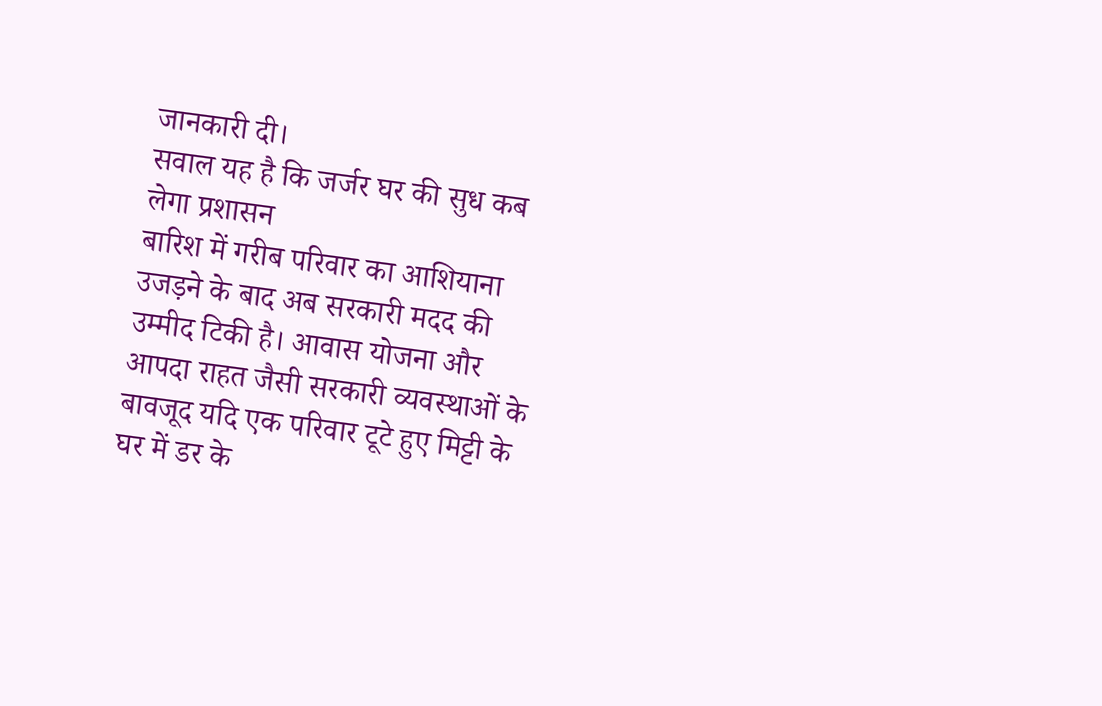जानकारी दी।
सवाल यह है कि जर्जर घर की सुध कब लेगा प्रशासन
बारिश में गरीब परिवार का आशियाना उजड़ने के बाद अब सरकारी मदद की उम्मीद टिकी है। आवास योजना और आपदा राहत जैसी सरकारी व्यवस्थाओं के बावजूद यदि एक परिवार टूटे हुए मिट्टी के घर में डर के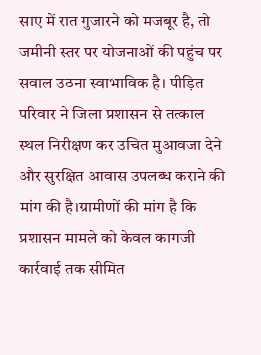साए में रात गुजारने को मजबूर है, तो जमीनी स्तर पर योजनाओं की पहुंच पर सवाल उठना स्वाभाविक है। पीड़ित परिवार ने जिला प्रशासन से तत्काल स्थल निरीक्षण कर उचित मुआवजा देने और सुरक्षित आवास उपलब्ध कराने की मांग की है।ग्रामीणों की मांग है कि प्रशासन मामले को केवल कागजी कार्रवाई तक सीमित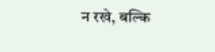न रखे, बल्कि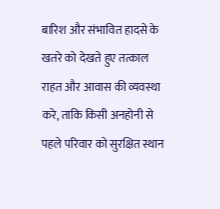बारिश और संभावित हादसे के खतरे को देखते हुए तत्काल राहत और आवास की व्यवस्था करे, ताकि किसी अनहोनी से पहले परिवार को सुरक्षित स्थान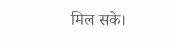मिल सके।